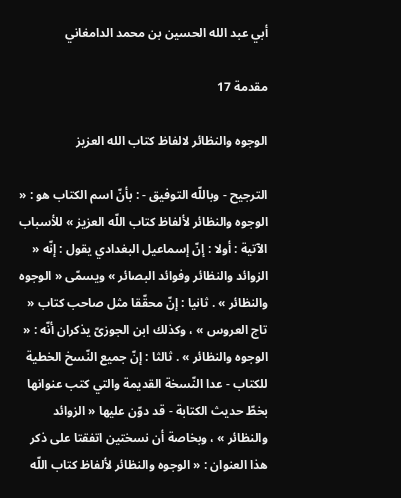أبي عبد الله الحسين بن محمد الدامغاني

مقدمة 17

الوجوه والنظائر لالفاظ كتاب الله العزيز

الترجيح - وباللّه التوفيق - : بأنّ اسم الكتاب هو : « الوجوه والنظائر لألفاظ كتاب اللّه العزيز » للأسباب الآتية : أولا : إنّ إسماعيل البغدادي يقول : إنّه « الزوائد والنظائر وفوائد البصائر » ويسمّى « الوجوه والنظائر » . ثانيا : إنّ محقّقا مثل صاحب كتاب « تاج العروس » ، وكذلك ابن الجوزىّ يذكران أنّه : « الوجوه والنظائر » . ثالثا : إنّ جميع النّسخ الخطية للكتاب - عدا النّسخة القديمة والتي كتب عنوانها بخطّ حديث الكتابة - قد دوّن عليها « الزوائد والنظائر » ، وبخاصة أن نسختين اتفقتا على ذكر هذا العنوان : « الوجوه والنظائر لألفاظ كتاب اللّه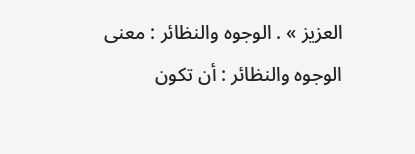العزيز » . الوجوه والنظائر : معنى الوجوه والنظائر : أن تكون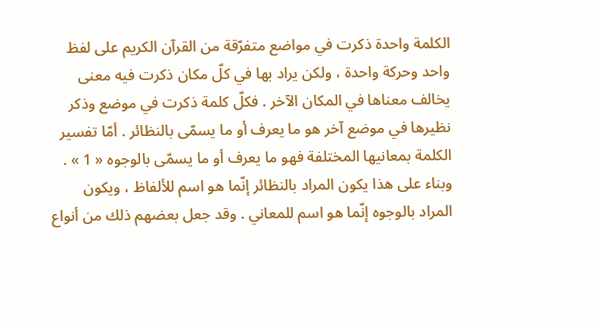الكلمة واحدة ذكرت في مواضع متفرّقة من القرآن الكريم على لفظ واحد وحركة واحدة ، ولكن يراد بها في كلّ مكان ذكرت فيه معنى يخالف معناها في المكان الآخر . فكلّ كلمة ذكرت في موضع وذكر نظيرها في موضع آخر هو ما يعرف أو ما يسمّى بالنظائر . أمّا تفسير الكلمة بمعانيها المختلفة فهو ما يعرف أو ما يسمّى بالوجوه « 1 » . وبناء على هذا يكون المراد بالنظائر إنّما هو اسم للألفاظ ، ويكون المراد بالوجوه إنّما هو اسم للمعاني . وقد جعل بعضهم ذلك من أنواع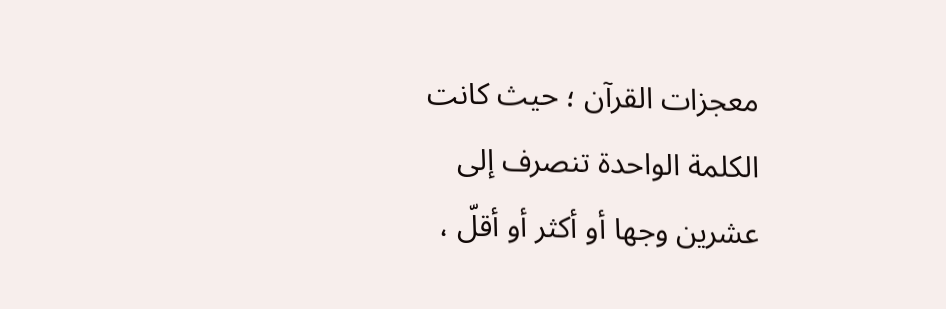معجزات القرآن ؛ حيث كانت الكلمة الواحدة تنصرف إلى عشرين وجها أو أكثر أو أقلّ ،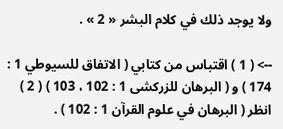ولا يوجد ذلك في كلام البشر « 2 » .

--> ( 1 ) اقتباس من كتابي ( الاتفاق للسيوطي 1 : 174 ) و ( البرهان للزركشى 1 : 102 ، 103 ) ( 2 ) انظر ( البرهان في علوم القرآن 1 : 102 ) .